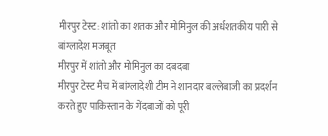मीरपुर टेस्ट: शांतो का शतक और मोमिनुल की अर्धशतकीय पारी से बांग्लादेश मजबूत
मीरपुर में शांतो और मोमिनुल का दबदबा
मीरपुर टेस्ट मैच में बांग्लादेशी टीम ने शानदार बल्लेबाजी का प्रदर्शन करते हुए पाकिस्तान के गेंदबाजों को पूरी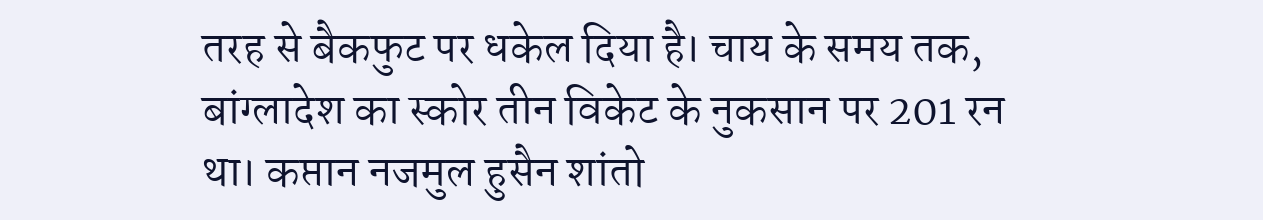तरह से बैकफुट पर धकेल दिया है। चाय के समय तक, बांग्लादेश का स्कोर तीन विकेट के नुकसान पर 201 रन था। कप्तान नजमुल हुसैन शांतो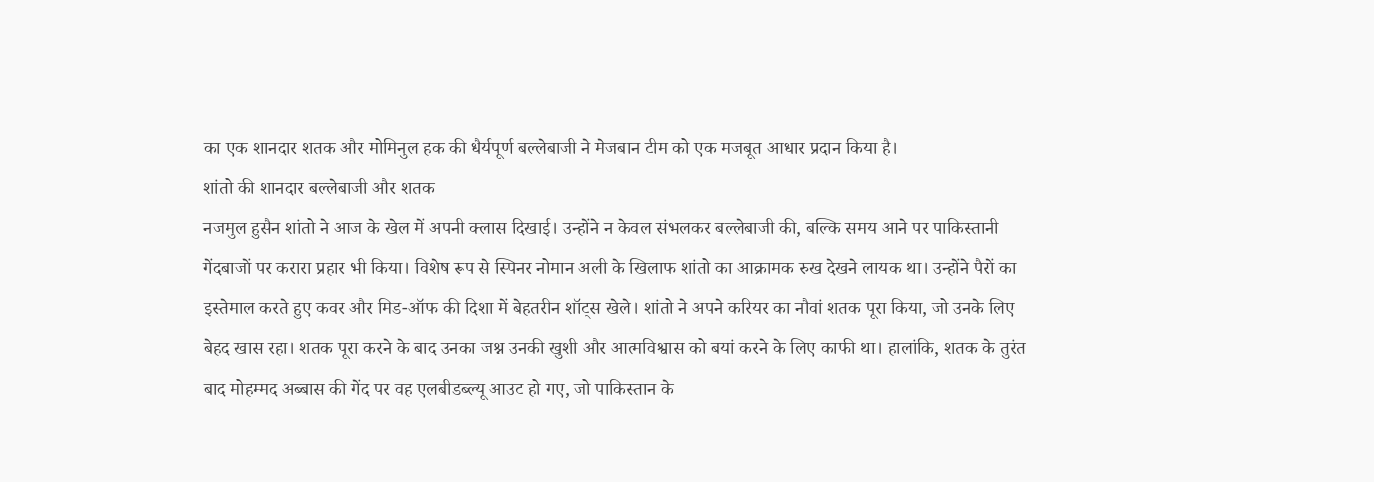का एक शानदार शतक और मोमिनुल हक की धैर्यपूर्ण बल्लेबाजी ने मेजबान टीम को एक मजबूत आधार प्रदान किया है।
शांतो की शानदार बल्लेबाजी और शतक
नजमुल हुसैन शांतो ने आज के खेल में अपनी क्लास दिखाई। उन्होंने न केवल संभलकर बल्लेबाजी की, बल्कि समय आने पर पाकिस्तानी गेंदबाजों पर करारा प्रहार भी किया। विशेष रूप से स्पिनर नोमान अली के खिलाफ शांतो का आक्रामक रुख देखने लायक था। उन्होंने पैरों का इस्तेमाल करते हुए कवर और मिड-ऑफ की दिशा में बेहतरीन शॉट्स खेले। शांतो ने अपने करियर का नौवां शतक पूरा किया, जो उनके लिए बेहद खास रहा। शतक पूरा करने के बाद उनका जश्न उनकी खुशी और आत्मविश्वास को बयां करने के लिए काफी था। हालांकि, शतक के तुरंत बाद मोहम्मद अब्बास की गेंद पर वह एलबीडब्ल्यू आउट हो गए, जो पाकिस्तान के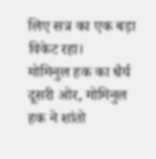लिए सत्र का एक बड़ा विकेट रहा।
मोमिनुल हक का धैर्य
दूसरी ओर, मोमिनुल हक ने शांतो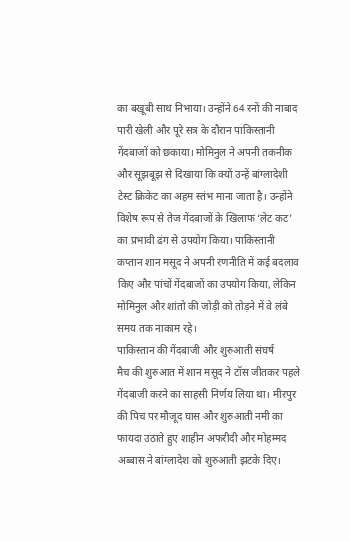का बखूबी साथ निभाया। उन्होंने 64 रनों की नाबाद पारी खेली और पूरे सत्र के दौरान पाकिस्तानी गेंदबाजों को छकाया। मोमिनुल ने अपनी तकनीक और सूझबूझ से दिखाया कि क्यों उन्हें बांग्लादेशी टेस्ट क्रिकेट का अहम स्तंभ माना जाता है। उन्होंने विशेष रूप से तेज गेंदबाजों के खिलाफ ‘लेट कट’ का प्रभावी ढंग से उपयोग किया। पाकिस्तानी कप्तान शान मसूद ने अपनी रणनीति में कई बदलाव किए और पांचों गेंदबाजों का उपयोग किया, लेकिन मोमिनुल और शांतो की जोड़ी को तोड़ने में वे लंबे समय तक नाकाम रहे।
पाकिस्तान की गेंदबाजी और शुरुआती संघर्ष
मैच की शुरुआत में शान मसूद ने टॉस जीतकर पहले गेंदबाजी करने का साहसी निर्णय लिया था। मीरपुर की पिच पर मौजूद घास और शुरुआती नमी का फायदा उठाते हुए शाहीन अफरीदी और मोहम्मद अब्बास ने बांग्लादेश को शुरुआती झटके दिए।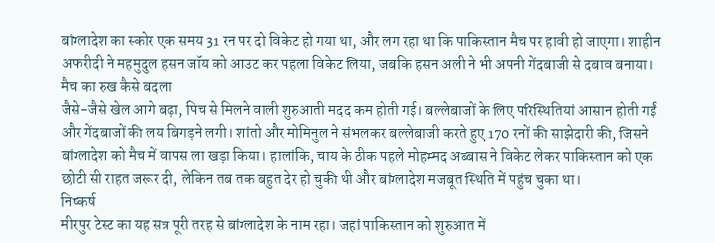बांग्लादेश का स्कोर एक समय 31 रन पर दो विकेट हो गया था, और लग रहा था कि पाकिस्तान मैच पर हावी हो जाएगा। शाहीन अफरीदी ने महमुदुल हसन जॉय को आउट कर पहला विकेट लिया, जबकि हसन अली ने भी अपनी गेंदबाजी से दबाव बनाया।
मैच का रुख कैसे बदला
जैसे-जैसे खेल आगे बढ़ा, पिच से मिलने वाली शुरुआती मदद कम होती गई। बल्लेबाजों के लिए परिस्थितियां आसान होती गईं और गेंदबाजों की लय बिगड़ने लगी। शांतो और मोमिनुल ने संभलकर बल्लेबाजी करते हुए 170 रनों की साझेदारी की, जिसने बांग्लादेश को मैच में वापस ला खड़ा किया। हालांकि, चाय के ठीक पहले मोहम्मद अब्बास ने विकेट लेकर पाकिस्तान को एक छोटी सी राहत जरूर दी, लेकिन तब तक बहुत देर हो चुकी थी और बांग्लादेश मजबूत स्थिति में पहुंच चुका था।
निष्कर्ष
मीरपुर टेस्ट का यह सत्र पूरी तरह से बांग्लादेश के नाम रहा। जहां पाकिस्तान को शुरुआत में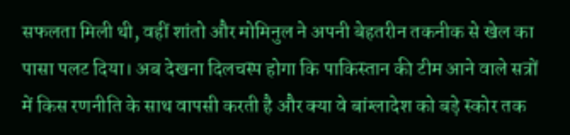सफलता मिली थी, वहीं शांतो और मोमिनुल ने अपनी बेहतरीन तकनीक से खेल का पासा पलट दिया। अब देखना दिलचस्प होगा कि पाकिस्तान की टीम आने वाले सत्रों में किस रणनीति के साथ वापसी करती है और क्या वे बांग्लादेश को बड़े स्कोर तक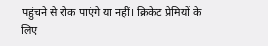पहुंचने से रोक पाएंगे या नहीं। क्रिकेट प्रेमियों के लिए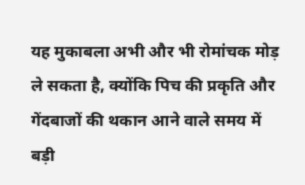यह मुकाबला अभी और भी रोमांचक मोड़ ले सकता है, क्योंकि पिच की प्रकृति और गेंदबाजों की थकान आने वाले समय में बड़ी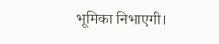भूमिका निभाएगी।